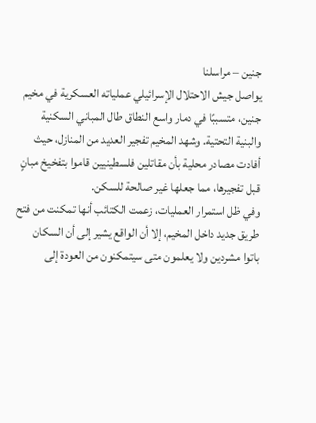جنين – مراسلنا
يواصل جيش الاحتلال الإسرائيلي عملياته العسكرية في مخيم جنين، متسببًا في دمار واسع النطاق طال المباني السكنية والبنية التحتية. وشهد المخيم تفجير العديد من المنازل، حيث أفادت مصادر محلية بأن مقاتلين فلسطينيين قاموا بتفخيخ مبانٍ قبل تفجيرها، مما جعلها غير صالحة للسكن.
وفي ظل استمرار العمليات، زعمت الكتائب أنها تمكنت من فتح طريق جديد داخل المخيم، إلا أن الواقع يشير إلى أن السكان باتوا مشردين ولا يعلمون متى سيتمكنون من العودة إلى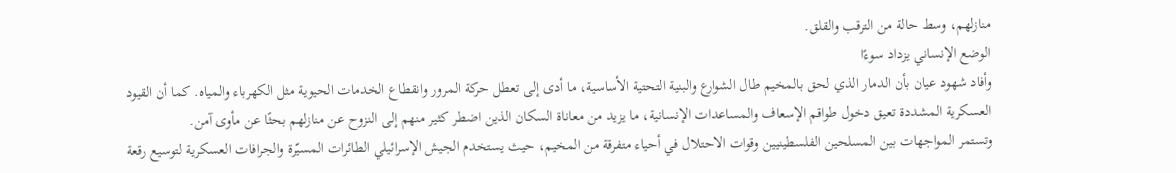منازلهم، وسط حالة من الترقب والقلق.
الوضع الإنساني يزداد سوءًا
وأفاد شهود عيان بأن الدمار الذي لحق بالمخيم طال الشوارع والبنية التحتية الأساسية، ما أدى إلى تعطل حركة المرور وانقطاع الخدمات الحيوية مثل الكهرباء والمياه. كما أن القيود العسكرية المشددة تعيق دخول طواقم الإسعاف والمساعدات الإنسانية، ما يزيد من معاناة السكان الذين اضطر كثير منهم إلى النزوح عن منازلهم بحثًا عن مأوى آمن.
وتستمر المواجهات بين المسلحين الفلسطينيين وقوات الاحتلال في أحياء متفرقة من المخيم، حيث يستخدم الجيش الإسرائيلي الطائرات المسيّرة والجرافات العسكرية لتوسيع رقعة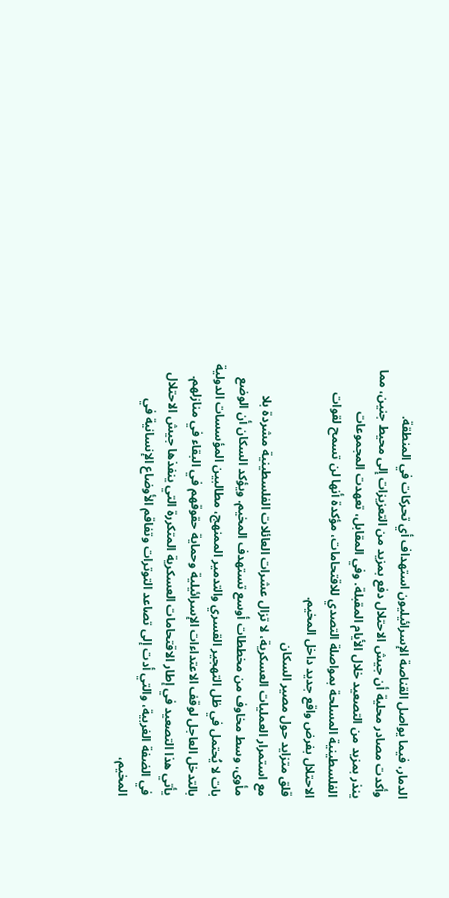الدمار، فيما يواصل القناصة الإسرائيليون استهداف أي تحركات في المنطقة.
وأكدت مصادر محلية أن جيش الاحتلال دفع بمزيد من التعزيزات إلى محيط جنين، مما ينذر بمزيد من التصعيد خلال الأيام المقبلة. وفي المقابل، تعهدت المجموعات الفلسطينية المسلحة بمواصلة التصدي للاقتحامات، مؤكدة أنها لن تسمح لقوات الاحتلال بفرض واقع جديد داخل المخيم.
قلق متزايد حول مصير السكان
مع استمرار العمليات العسكرية، لا تزال عشرات العائلات الفلسطينية مشردة بلا مأوى، وسط مخاوف من مخططات أوسع تستهدف المخيم. ويؤكد السكان أن الوضع بات لا يُحتمل في ظل التهجير القسري والتدمير الممنهج، مطالبين المؤسسات الدولية بالتدخل العاجل لوقف الاعتداءات الإسرائيلية وحماية حقوقهم في البقاء في منازلهم.
يأتي هذا التصعيد في إطار الاقتحامات العسكرية المتكررة التي ينفذها جيش الاحتلال في الضفة الغربية، والتي أدت إلى تصاعد التوترات وتفاقم الأوضاع الإنسانية في المخيم،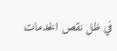في ظل نقص الخدمات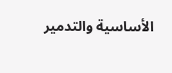الأساسية والتدمير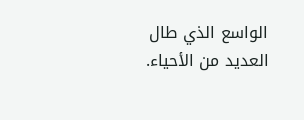الواسع الذي طال العديد من الأحياء.